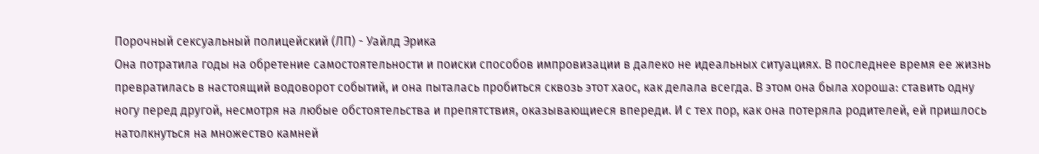Порочный сексуальный полицейский (ЛП) - Уайлд Эрика
Она потратила годы на обретение самостоятельности и поиски способов импровизации в далеко не идеальных ситуациях. В последнее время ее жизнь превратилась в настоящий водоворот событий, и она пыталась пробиться сквозь этот хаос, как делала всегда. В этом она была хороша: ставить одну ногу перед другой, несмотря на любые обстоятельства и препятствия, оказывающиеся впереди. И с тех пор, как она потеряла родителей, ей пришлось натолкнуться на множество камней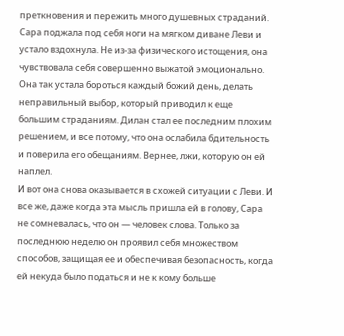преткновения и пережить много душевных страданий.
Сара поджала под себя ноги на мягком диване Леви и устало вздохнула. Не из-за физического истощения, она чувствовала себя совершенно выжатой эмоционально. Она так устала бороться каждый божий день, делать неправильный выбор, который приводил к еще большим страданиям. Дилан стал ее последним плохим решением, и все потому, что она ослабила бдительность и поверила его обещаниям. Вернее, лжи, которую он ей наплел.
И вот она снова оказывается в схожей ситуации с Леви. И все же, даже когда эта мысль пришла ей в голову, Сара не сомневалась, что он — человек слова. Только за последнюю неделю он проявил себя множеством способов, защищая ее и обеспечивая безопасность, когда ей некуда было податься и не к кому больше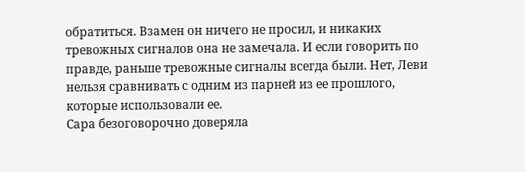обратиться. Взамен он ничего не просил, и никаких тревожных сигналов она не замечала. И если говорить по правде, раньше тревожные сигналы всегда были. Нет, Леви нельзя сравнивать с одним из парней из ее прошлого, которые использовали ее.
Сара безоговорочно доверяла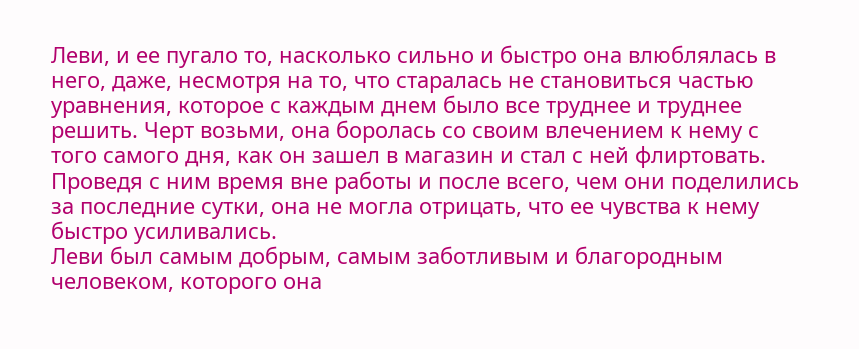Леви, и ее пугало то, насколько сильно и быстро она влюблялась в него, даже, несмотря на то, что старалась не становиться частью уравнения, которое с каждым днем было все труднее и труднее решить. Черт возьми, она боролась со своим влечением к нему с того самого дня, как он зашел в магазин и стал с ней флиртовать. Проведя с ним время вне работы и после всего, чем они поделились за последние сутки, она не могла отрицать, что ее чувства к нему быстро усиливались.
Леви был самым добрым, самым заботливым и благородным человеком, которого она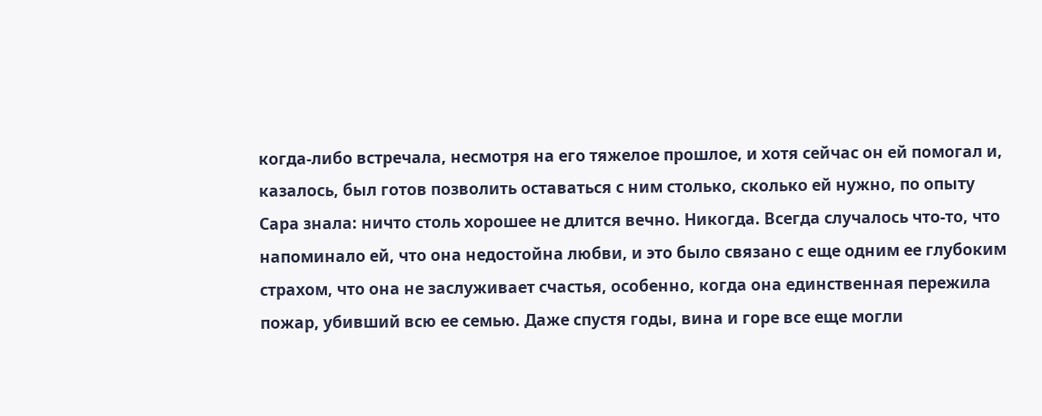когда-либо встречала, несмотря на его тяжелое прошлое, и хотя сейчас он ей помогал и, казалось, был готов позволить оставаться с ним столько, сколько ей нужно, по опыту Сара знала: ничто столь хорошее не длится вечно. Никогда. Всегда случалось что-то, что напоминало ей, что она недостойна любви, и это было связано с еще одним ее глубоким страхом, что она не заслуживает счастья, особенно, когда она единственная пережила пожар, убивший всю ее семью. Даже спустя годы, вина и горе все еще могли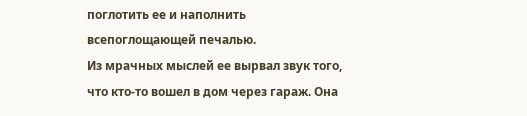поглотить ее и наполнить всепоглощающей печалью.
Из мрачных мыслей ее вырвал звук того, что кто-то вошел в дом через гараж. Она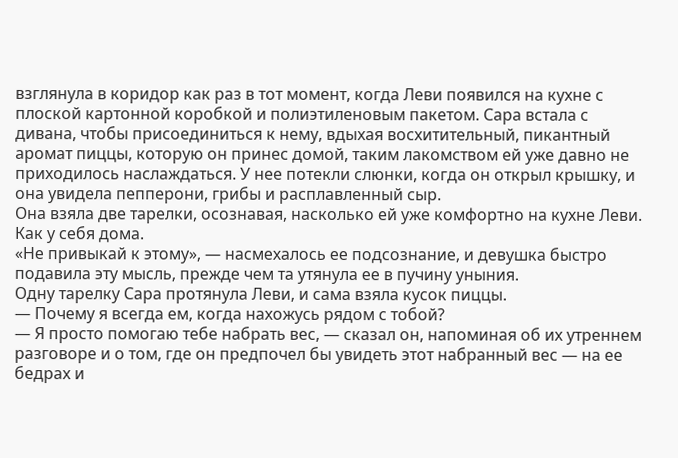взглянула в коридор как раз в тот момент, когда Леви появился на кухне с плоской картонной коробкой и полиэтиленовым пакетом. Сара встала с дивана, чтобы присоединиться к нему, вдыхая восхитительный, пикантный аромат пиццы, которую он принес домой, таким лакомством ей уже давно не приходилось наслаждаться. У нее потекли слюнки, когда он открыл крышку, и она увидела пепперони, грибы и расплавленный сыр.
Она взяла две тарелки, осознавая, насколько ей уже комфортно на кухне Леви. Как у себя дома.
«Не привыкай к этому», — насмехалось ее подсознание, и девушка быстро подавила эту мысль, прежде чем та утянула ее в пучину уныния.
Одну тарелку Сара протянула Леви, и сама взяла кусок пиццы.
— Почему я всегда ем, когда нахожусь рядом с тобой?
— Я просто помогаю тебе набрать вес, — сказал он, напоминая об их утреннем разговоре и о том, где он предпочел бы увидеть этот набранный вес — на ее бедрах и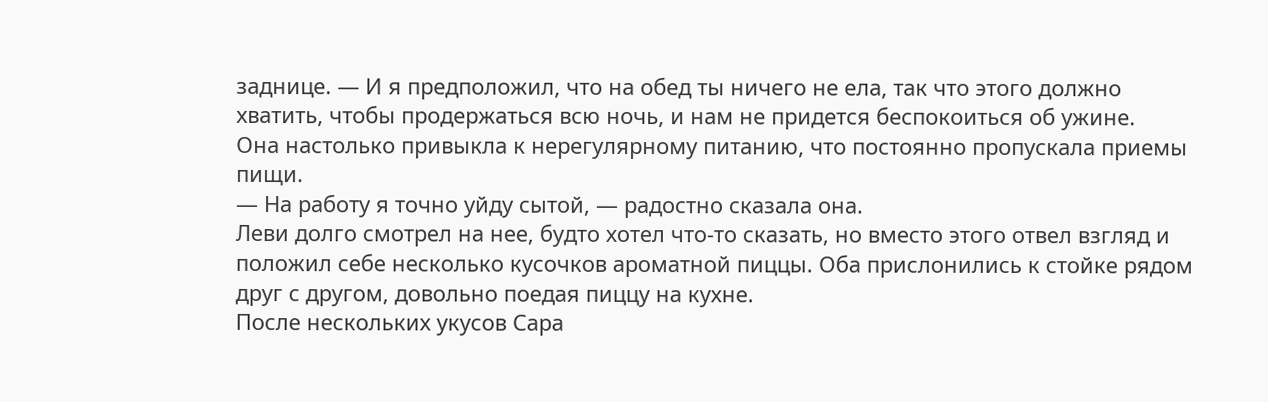заднице. — И я предположил, что на обед ты ничего не ела, так что этого должно хватить, чтобы продержаться всю ночь, и нам не придется беспокоиться об ужине.
Она настолько привыкла к нерегулярному питанию, что постоянно пропускала приемы пищи.
— На работу я точно уйду сытой, — радостно сказала она.
Леви долго смотрел на нее, будто хотел что-то сказать, но вместо этого отвел взгляд и положил себе несколько кусочков ароматной пиццы. Оба прислонились к стойке рядом друг с другом, довольно поедая пиццу на кухне.
После нескольких укусов Сара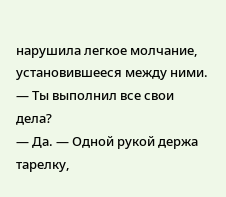нарушила легкое молчание, установившееся между ними.
— Ты выполнил все свои дела?
— Да. — Одной рукой держа тарелку,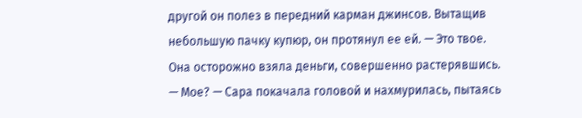другой он полез в передний карман джинсов. Вытащив небольшую пачку купюр, он протянул ее ей. — Это твое.
Она осторожно взяла деньги, совершенно растерявшись.
— Мое? — Сара покачала головой и нахмурилась, пытаясь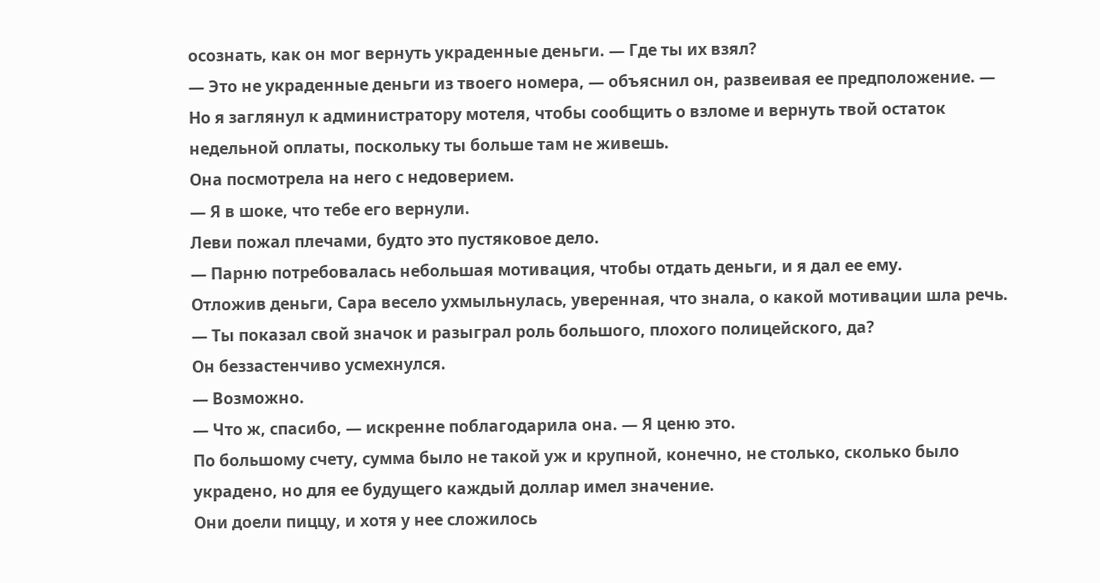осознать, как он мог вернуть украденные деньги. — Где ты их взял?
— Это не украденные деньги из твоего номера, — объяснил он, развеивая ее предположение. — Но я заглянул к администратору мотеля, чтобы сообщить о взломе и вернуть твой остаток недельной оплаты, поскольку ты больше там не живешь.
Она посмотрела на него с недоверием.
— Я в шоке, что тебе его вернули.
Леви пожал плечами, будто это пустяковое дело.
— Парню потребовалась небольшая мотивация, чтобы отдать деньги, и я дал ее ему.
Отложив деньги, Сара весело ухмыльнулась, уверенная, что знала, о какой мотивации шла речь.
— Ты показал свой значок и разыграл роль большого, плохого полицейского, да?
Он беззастенчиво усмехнулся.
— Возможно.
— Что ж, спасибо, — искренне поблагодарила она. — Я ценю это.
По большому счету, сумма было не такой уж и крупной, конечно, не столько, сколько было украдено, но для ее будущего каждый доллар имел значение.
Они доели пиццу, и хотя у нее сложилось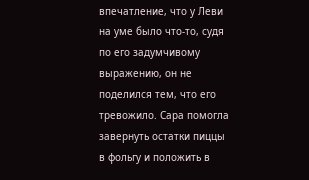впечатление, что у Леви на уме было что-то, судя по его задумчивому выражению, он не поделился тем, что его тревожило. Сара помогла завернуть остатки пиццы в фольгу и положить в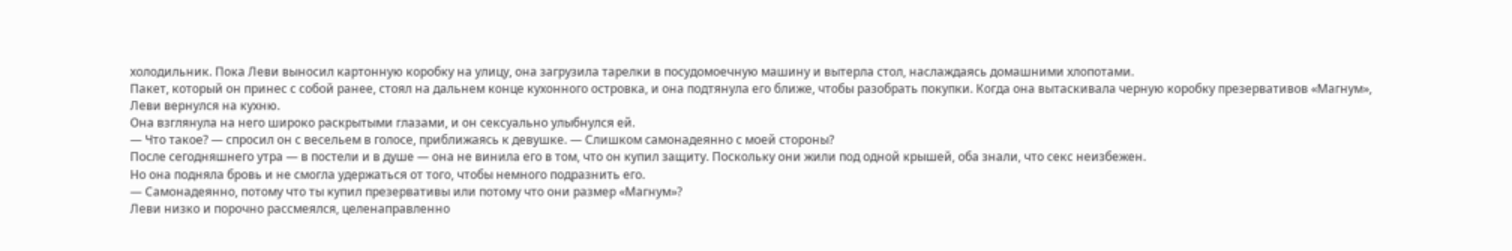холодильник. Пока Леви выносил картонную коробку на улицу, она загрузила тарелки в посудомоечную машину и вытерла стол, наслаждаясь домашними хлопотами.
Пакет, который он принес с собой ранее, стоял на дальнем конце кухонного островка, и она подтянула его ближе, чтобы разобрать покупки. Когда она вытаскивала черную коробку презервативов «Магнум», Леви вернулся на кухню.
Она взглянула на него широко раскрытыми глазами, и он сексуально улыбнулся ей.
— Что такое? — спросил он с весельем в голосе, приближаясь к девушке. — Слишком самонадеянно с моей стороны?
После сегодняшнего утра — в постели и в душе — она не винила его в том, что он купил защиту. Поскольку они жили под одной крышей, оба знали, что секс неизбежен.
Но она подняла бровь и не смогла удержаться от того, чтобы немного подразнить его.
— Самонадеянно, потому что ты купил презервативы или потому что они размер «Магнум»?
Леви низко и порочно рассмеялся, целенаправленно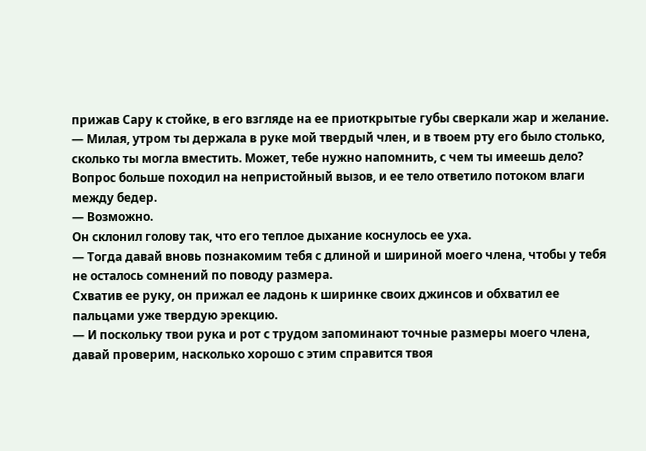прижав Сару к стойке, в его взгляде на ее приоткрытые губы сверкали жар и желание.
— Милая, утром ты держала в руке мой твердый член, и в твоем рту его было столько, сколько ты могла вместить. Может, тебе нужно напомнить, с чем ты имеешь дело?
Вопрос больше походил на непристойный вызов, и ее тело ответило потоком влаги между бедер.
— Возможно.
Он склонил голову так, что его теплое дыхание коснулось ее уха.
— Тогда давай вновь познакомим тебя с длиной и шириной моего члена, чтобы у тебя не осталось сомнений по поводу размера.
Схватив ее руку, он прижал ее ладонь к ширинке своих джинсов и обхватил ее пальцами уже твердую эрекцию.
— И поскольку твои рука и рот с трудом запоминают точные размеры моего члена, давай проверим, насколько хорошо с этим справится твоя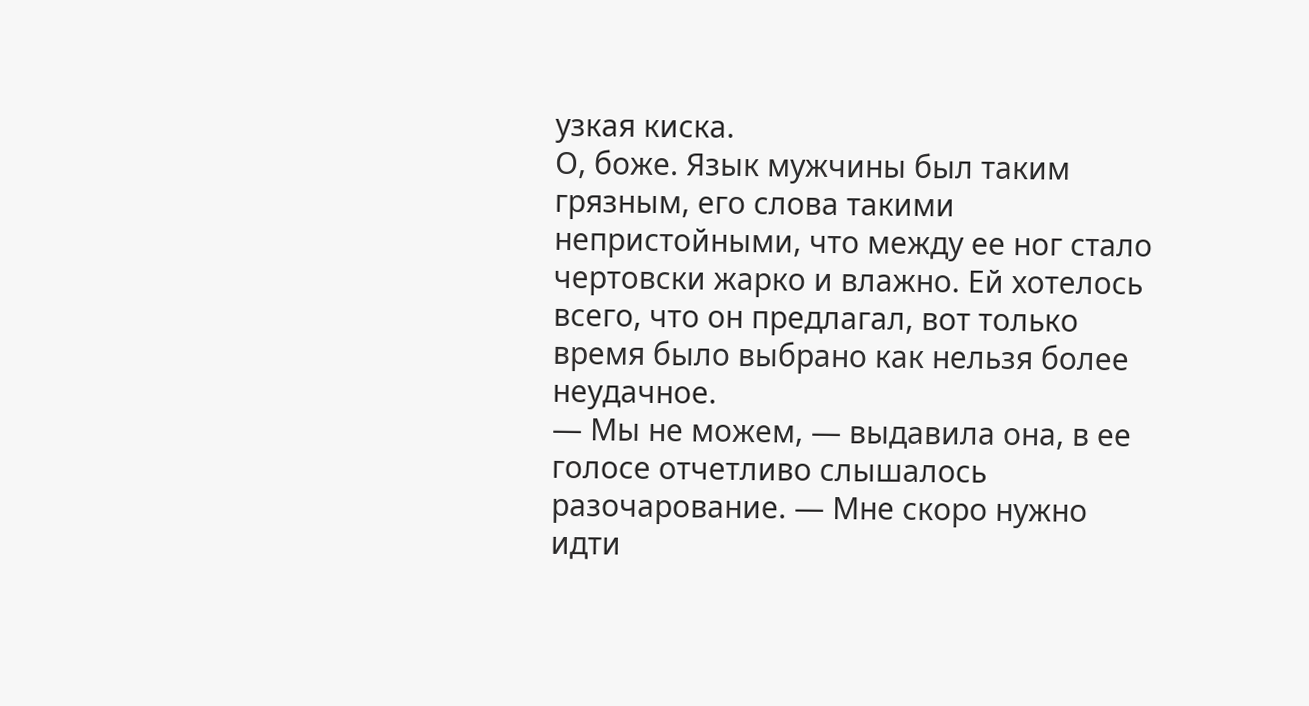узкая киска.
О, боже. Язык мужчины был таким грязным, его слова такими непристойными, что между ее ног стало чертовски жарко и влажно. Ей хотелось всего, что он предлагал, вот только время было выбрано как нельзя более неудачное.
— Мы не можем, — выдавила она, в ее голосе отчетливо слышалось разочарование. — Мне скоро нужно идти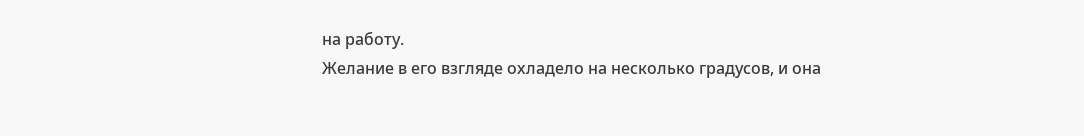на работу.
Желание в его взгляде охладело на несколько градусов, и она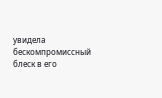увидела бескомпромиссный блеск в его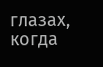глазах, когда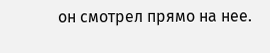он смотрел прямо на нее.